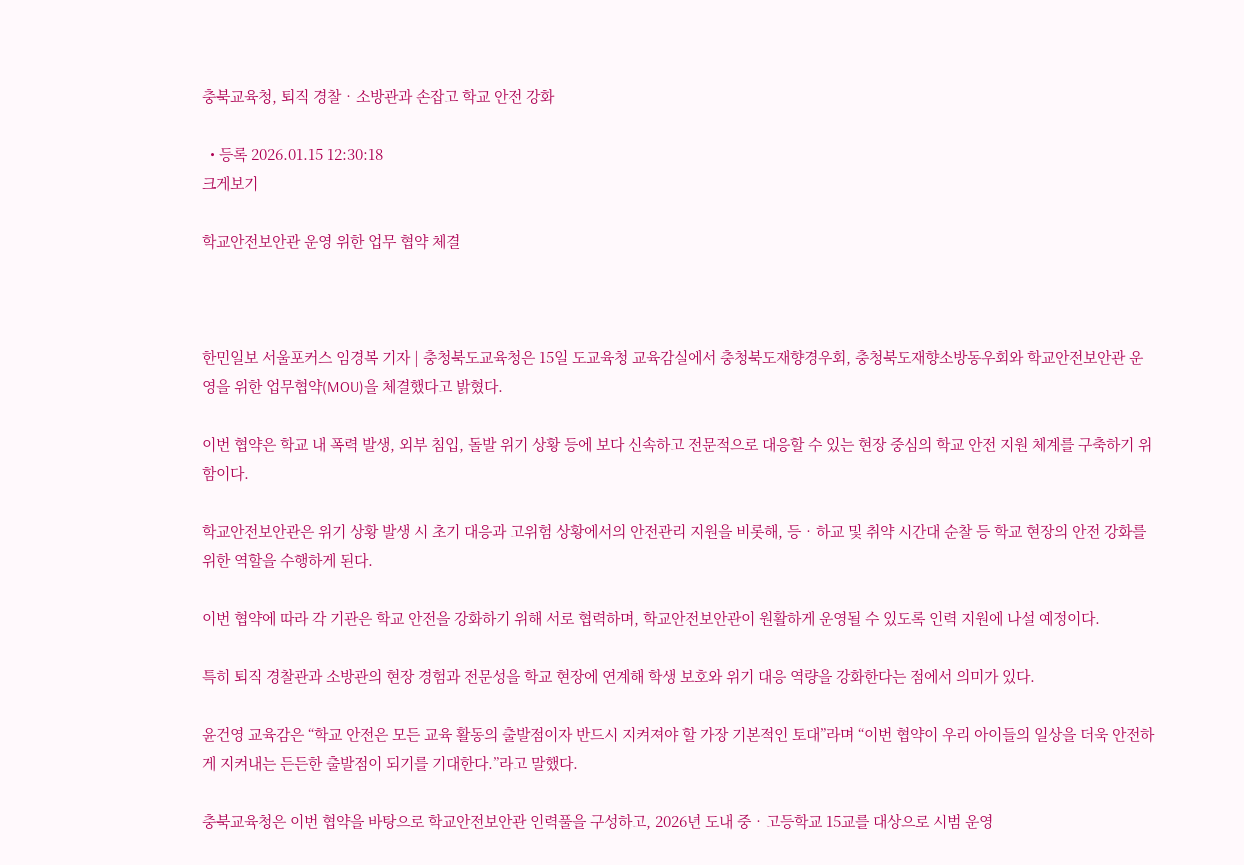충북교육청, 퇴직 경찰‧소방관과 손잡고 학교 안전 강화

  • 등록 2026.01.15 12:30:18
크게보기

학교안전보안관 운영 위한 업무 협약 체결



한민일보 서울포커스 임경복 기자 | 충청북도교육청은 15일 도교육청 교육감실에서 충청북도재향경우회, 충청북도재향소방동우회와 학교안전보안관 운영을 위한 업무협약(MOU)을 체결했다고 밝혔다.

이번 협약은 학교 내 폭력 발생, 외부 침입, 돌발 위기 상황 등에 보다 신속하고 전문적으로 대응할 수 있는 현장 중심의 학교 안전 지원 체계를 구축하기 위함이다.

학교안전보안관은 위기 상황 발생 시 초기 대응과 고위험 상황에서의 안전관리 지원을 비롯해, 등‧하교 및 취약 시간대 순찰 등 학교 현장의 안전 강화를 위한 역할을 수행하게 된다.

이번 협약에 따라 각 기관은 학교 안전을 강화하기 위해 서로 협력하며, 학교안전보안관이 원활하게 운영될 수 있도록 인력 지원에 나설 예정이다.

특히 퇴직 경찰관과 소방관의 현장 경험과 전문성을 학교 현장에 연계해 학생 보호와 위기 대응 역량을 강화한다는 점에서 의미가 있다.

윤건영 교육감은 “학교 안전은 모든 교육 활동의 출발점이자 반드시 지켜져야 할 가장 기본적인 토대”라며 “이번 협약이 우리 아이들의 일상을 더욱 안전하게 지켜내는 든든한 출발점이 되기를 기대한다.”라고 말했다.

충북교육청은 이번 협약을 바탕으로 학교안전보안관 인력풀을 구성하고, 2026년 도내 중‧고등학교 15교를 대상으로 시범 운영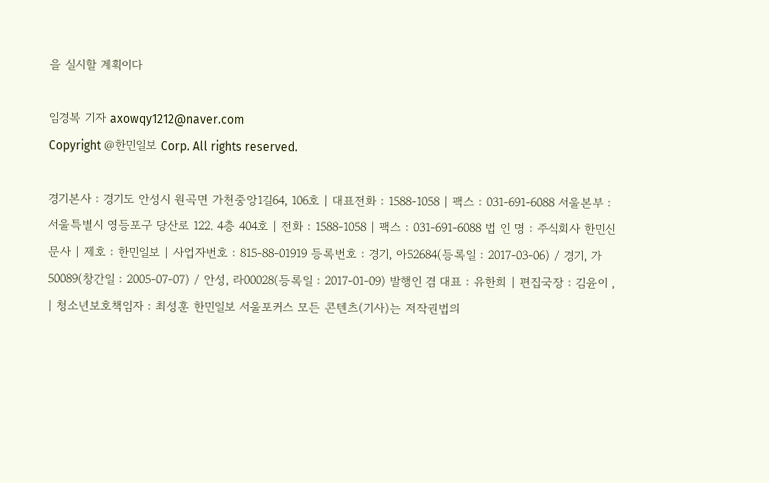을 실시할 계획이다

임경복 기자 axowqy1212@naver.com
Copyright @한민일보 Corp. All rights reserved.

경기본사 : 경기도 안성시 원곡면 가천중앙1길64, 106호 | 대표전화 : 1588-1058 | 팩스 : 031-691-6088 서울본부 : 서울특별시 영등포구 당산로 122. 4층 404호 | 전화 : 1588-1058 | 팩스 : 031-691-6088 법 인 명 : 주식회사 한민신문사 | 제호 : 한민일보 | 사업자번호 : 815-88-01919 등록번호 : 경기, 아52684(등록일 : 2017-03-06) / 경기, 가50089(창간일 : 2005-07-07) / 안성, 라00028(등록일 : 2017-01-09) 발행인 겸 대표 : 유한희 | 편집국장 : 김윤이 , | 청소년보호책임자 : 최성훈 한민일보 서울포커스 모든 콘텐츠(기사)는 저작권법의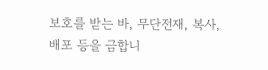보호를 받는 바, 무단전재, 복사, 배포 등을 금합니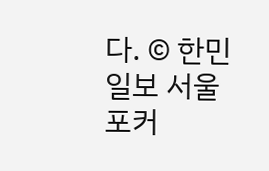다. © 한민일보 서울포커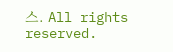스. All rights reserved.